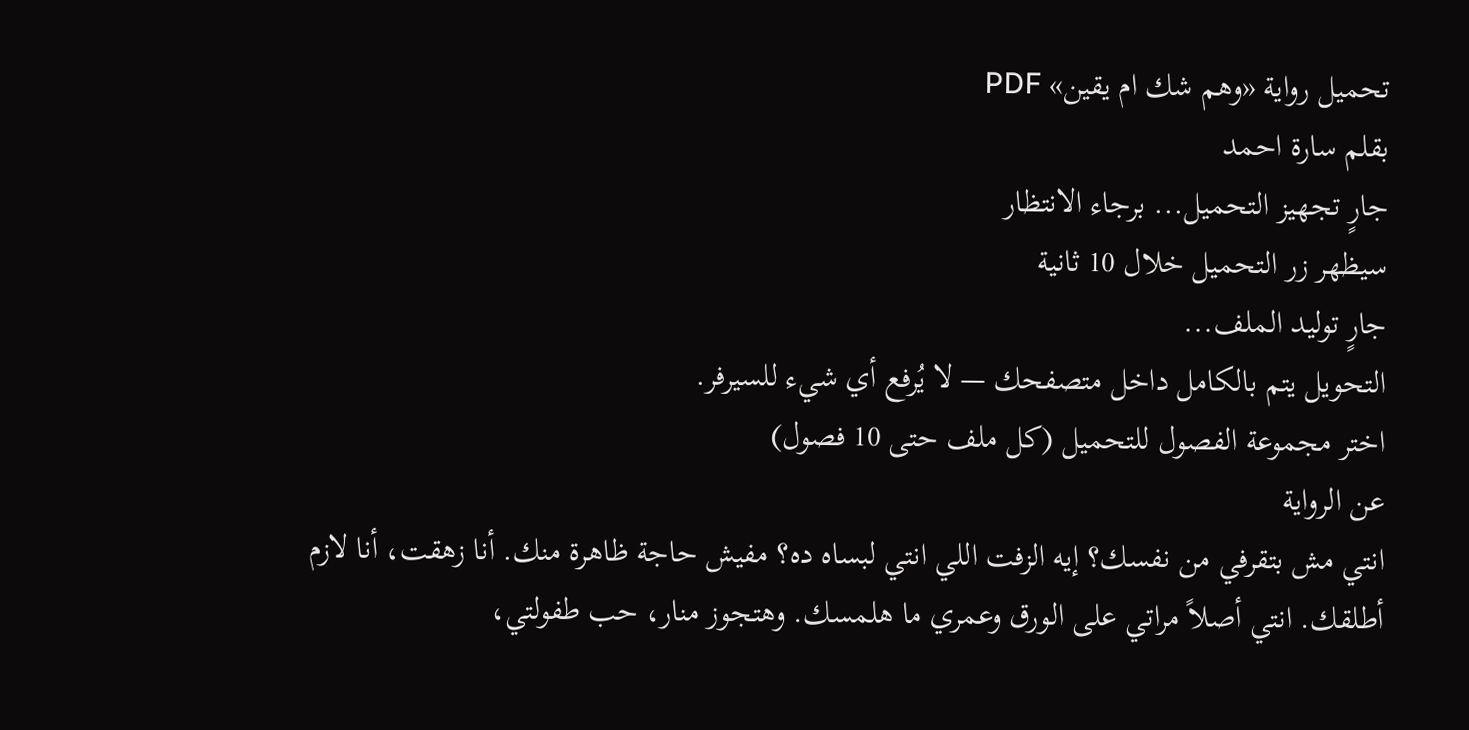تحميل رواية «وهم شك ام يقين» PDF
بقلم سارة احمد
جارٍ تجهيز التحميل... برجاء الانتظار
سيظهر زر التحميل خلال 10 ثانية
جارٍ توليد الملف...
التحويل يتم بالكامل داخل متصفحك — لا يُرفع أي شيء للسيرفر.
اختر مجموعة الفصول للتحميل (كل ملف حتى 10 فصول)
عن الرواية
انتي مش بتقرفي من نفسك؟ إيه الزفت اللي انتي لبساه ده؟ مفيش حاجة ظاهرة منك. أنا زهقت، أنا لازم أطلقك. انتي أصلاً مراتي على الورق وعمري ما هلمسك. وهتجوز منار، حب طفولتي،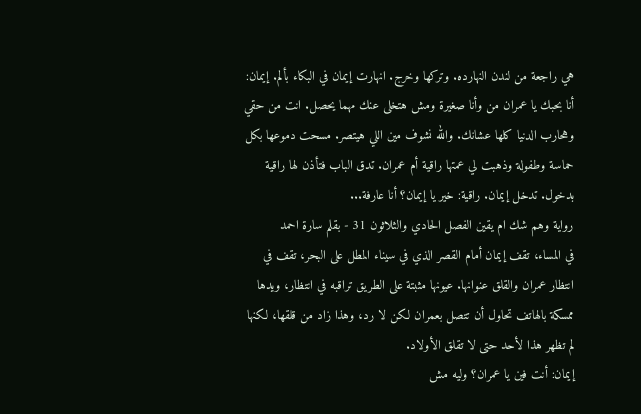هي راجعة من لندن النهارده. وتركها وخرج. انهارت إيمان في البكاء بألم. إيمان: أنا بحبك يا عمران من وأنا صغيرة ومش هتخلى عنك مهما يحصل. انت من حقي وهحارب الدنيا كلها عشانك. والله نشوف مين اللي هيتصر. مسحت دموعها بكل حماسة وطفولة وذهبت لي عمتها راقية أم عمران. تدق الباب فتأذن لها راقية بدخول. تدخل إيمان. راقية: خير يا إيمان؟ أنا عارفة...
رواية وهم شك ام يقين الفصل الحادي والثلاثون 31 - بقلم سارة احمد
في المساء، تقف إيمان أمام القصر الذي في سيناء المطل على البحر، تقف في انتظار عمران والقلق عنوانها. عيونها مثبتة على الطريق تراقبه في انتظار، ويدها ممسكة بالهاتف تحاول أن تتصل بعمران لكن لا رد، وهذا زاد من قلقها، لكنها لم تظهر هذا لأحد حتى لا تقلق الأولاد.
إيمان: أنت فين يا عمران؟ وليه مش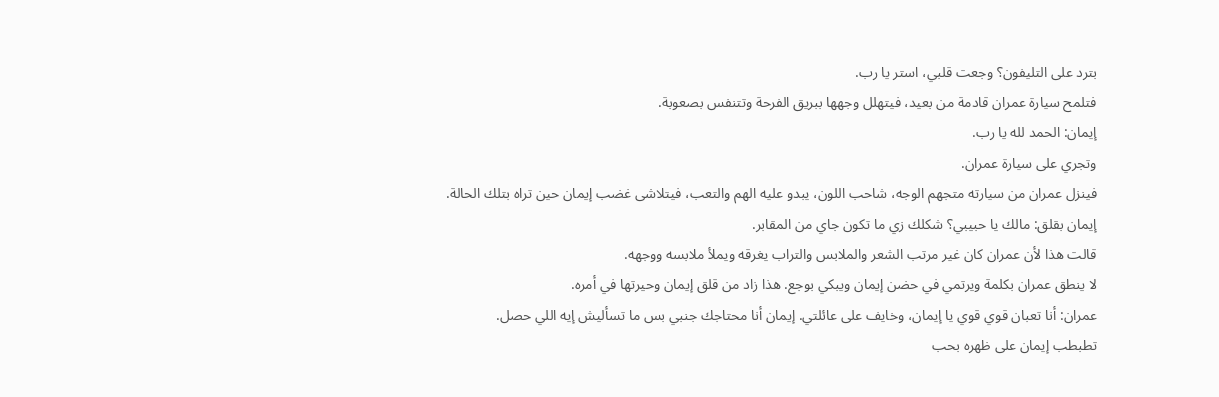بترد على التليفون؟ وجعت قلبي، استر يا رب.
فتلمح سيارة عمران قادمة من بعيد، فيتهلل وجهها ببريق الفرحة وتتنفس بصعوبة.
إيمان: الحمد لله يا رب.
وتجري على سيارة عمران.
فينزل عمران من سيارته متجهم الوجه، شاحب اللون، يبدو عليه الهم والتعب، فيتلاشى غضب إيمان حين تراه بتلك الحالة.
إيمان بقلق: مالك يا حبيبي؟ شكلك زي ما تكون جاي من المقابر.
قالت هذا لأن عمران كان غير مرتب الشعر والملابس والتراب يغرقه ويملأ ملابسه ووجهه.
لا ينطق عمران بكلمة ويرتمي في حضن إيمان ويبكي بوجع. هذا زاد من قلق إيمان وحيرتها في أمره.
عمران: أنا تعبان قوي قوي يا إيمان، وخايف على عائلتي. إيمان أنا محتاجك جنبي بس ما تسأليش إيه اللي حصل.
تطبطب إيمان على ظهره بحب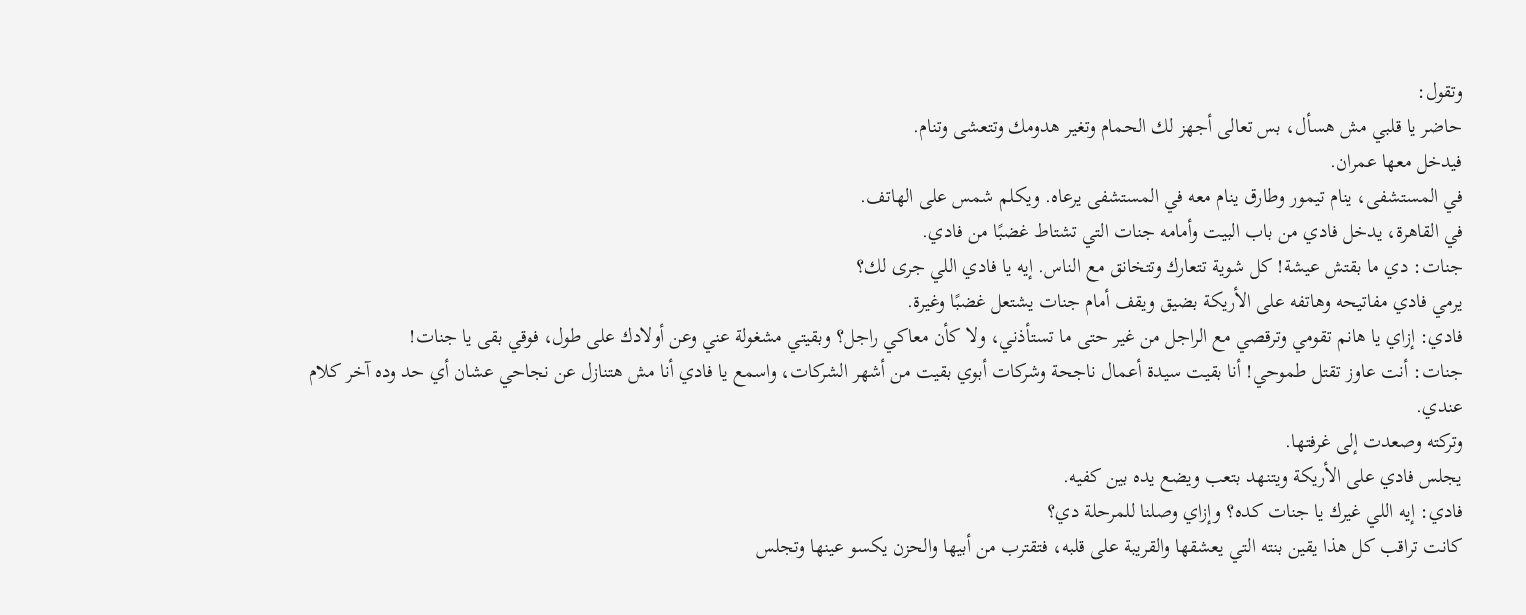وتقول:
حاضر يا قلبي مش هسأل، بس تعالى أجهز لك الحمام وتغير هدومك وتتعشى وتنام.
فيدخل معها عمران.
في المستشفى، ينام تيمور وطارق ينام معه في المستشفى يرعاه. ويكلم شمس على الهاتف.
في القاهرة، يدخل فادي من باب البيت وأمامه جنات التي تشتاط غضبًا من فادي.
جنات: دي ما بقتش عيشة! كل شوية تتعارك وتتخانق مع الناس. إيه يا فادي اللي جرى لك؟
يرمي فادي مفاتيحه وهاتفه على الأريكة بضيق ويقف أمام جنات يشتعل غضبًا وغيرة.
فادي: إزاي يا هانم تقومي وترقصي مع الراجل من غير حتى ما تستأذني، ولا كأن معاكي راجل؟ وبقيتي مشغولة عني وعن أولادك على طول، فوقي بقى يا جنات!
جنات: أنت عاوز تقتل طموحي! أنا بقيت سيدة أعمال ناجحة وشركات أبوي بقيت من أشهر الشركات، واسمع يا فادي أنا مش هتنازل عن نجاحي عشان أي حد وده آخر كلام عندي.
وتركته وصعدت إلى غرفتها.
يجلس فادي على الأريكة ويتنهد بتعب ويضع يده بين كفيه.
فادي: إيه اللي غيرك يا جنات كده؟ وإزاي وصلنا للمرحلة دي؟
كانت تراقب كل هذا يقين بنته التي يعشقها والقريبة على قلبه، فتقترب من أبيها والحزن يكسو عينها وتجلس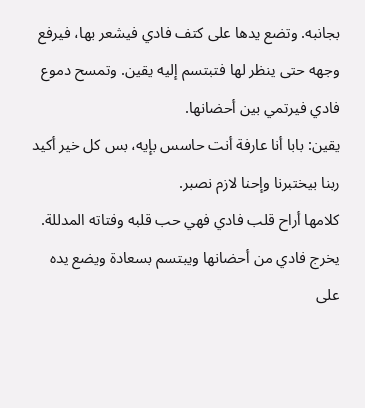بجانبه. وتضع يدها على كتف فادي فيشعر بها، فيرفع وجهه حتى ينظر لها فتبتسم إليه يقين. وتمسح دموع فادي فيرتمي بين أحضانها.
يقين: بابا أنا عارفة أنت حاسس بإيه، بس كل خير أكيد ربنا بيختبرنا وإحنا لازم نصبر.
كلامها أراح قلب فادي فهي حب قلبه وفتاته المدللة.
يخرج فادي من أحضانها ويبتسم بسعادة ويضع يده على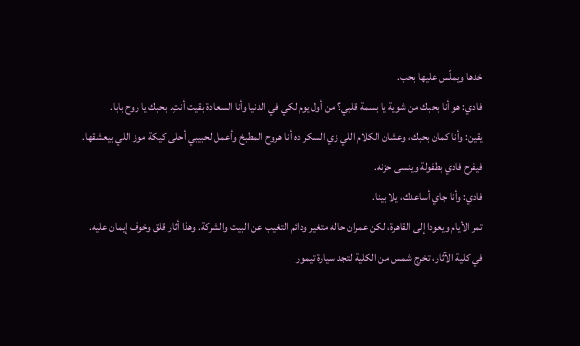خدها ويملّس عليها بحب.
فادي: هو أنا بحبك من شوية يا بسمة قلبي؟ من أول يوم لكي في الدنيا وأنا السعادة بقيت أنتِ. بحبك يا روح بابا.
يقين: وأنا كمان بحبك، وعشان الكلام اللي زي السكر ده أنا هروح المطبخ وأعمل لحبيبي أحلى كيكة موز اللي بيعشقها.
فيفرح فادي بطفولة وينسى حزنه.
فادي: وأنا جاي أساعدك، يلا بينا.
تمر الأيام ويعودا إلى القاهرة، لكن عمران حاله متغير ودائم التغيب عن البيت والشركة. وهذا أثار قلق وخوف إيمان عليه.
في كلية الآثار، تخرج شمس من الكلية لتجد سيارة تيمور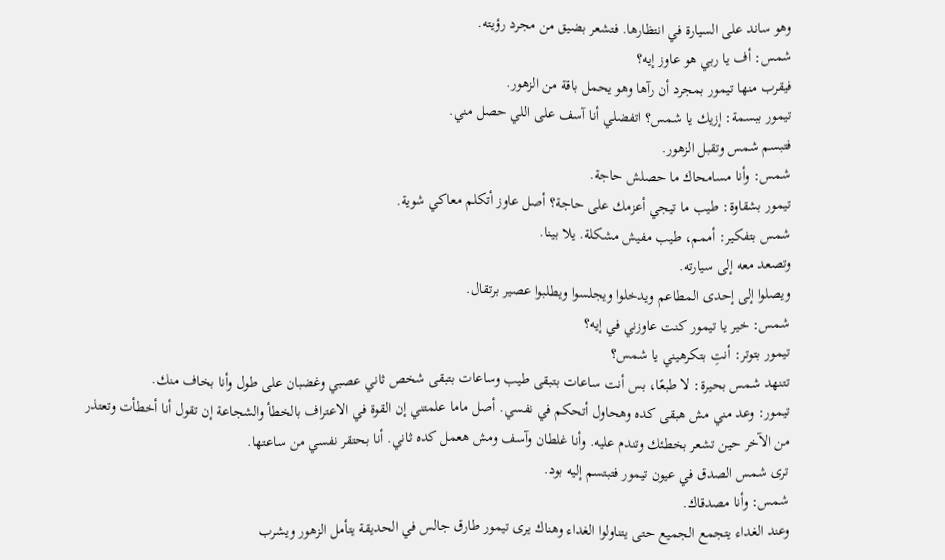وهو ساند على السيارة في انتظارها. فتشعر بضيق من مجرد رؤيته.
شمس: أف يا ربي هو عاوز إيه؟
فيقرب منها تيمور بمجرد أن رآها وهو يحمل باقة من الزهور.
تيمور ببسمة: إزيك يا شمس؟ اتفضلي أنا آسف على اللي حصل مني.
فتبسم شمس وتقبل الزهور.
شمس: وأنا مسامحاك ما حصلش حاجة.
تيمور بشقاوة: طيب ما تيجي أعزمك على حاجة؟ أصل عاوز أتكلم معاكي شوية.
شمس بتفكير: أممم، طيب مفيش مشكلة. يلا بينا.
وتصعد معه إلى سيارته.
ويصلوا إلى إحدى المطاعم ويدخلوا ويجلسوا ويطلبوا عصير برتقال.
شمس: خير يا تيمور كنت عاوزني في إيه؟
تيمور بتوتر: أنتِ بتكرهيني يا شمس؟
تتنهد شمس بحيرة: لا طبعًا، بس أنت ساعات بتبقى طيب وساعات بتبقى شخص ثاني عصبي وغضبان على طول وأنا بخاف منك.
تيمور: وعد مني مش هبقى كده وهحاول أتحكم في نفسي. أصل ماما علمتني إن القوة في الاعتراف بالخطأ والشجاعة إن تقول أنا أخطأت وتعتذر من الآخر حين تشعر بخطئك وتندم عليه. وأنا غلطان وآسف ومش هعمل كده ثاني. أنا بحتقر نفسي من ساعتها.
ترى شمس الصدق في عيون تيمور فتبتسم إليه بود.
شمس: وأنا مصدقاك.
وعند الغداء يتجمع الجميع حتى يتناولوا الغداء وهناك يرى تيمور طارق جالس في الحديقة يتأمل الزهور ويشرب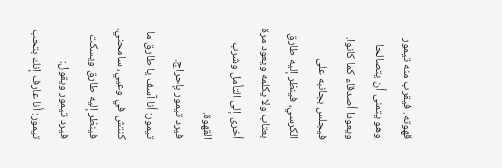قهوته. فيقرب منه تيمور وهو يتمنى أن يتصالحا ويعودا أصدقاء كما كانوا.
فيجلس بجانبه على الكرسي، فينظر إليه طارق بعتاب ولا يكلمه ويعود مرة أخرى إلى التأمل وشرب القهوة.
فيرد تيمور بإحراج.
تيمور: أنا آسف يا طارق ما كنتش في وعيي، سامحني.
فينظر إليه طارق ويسكت فيرد تيمور ويقول:
تيمور: أنا عارف إنك بتحب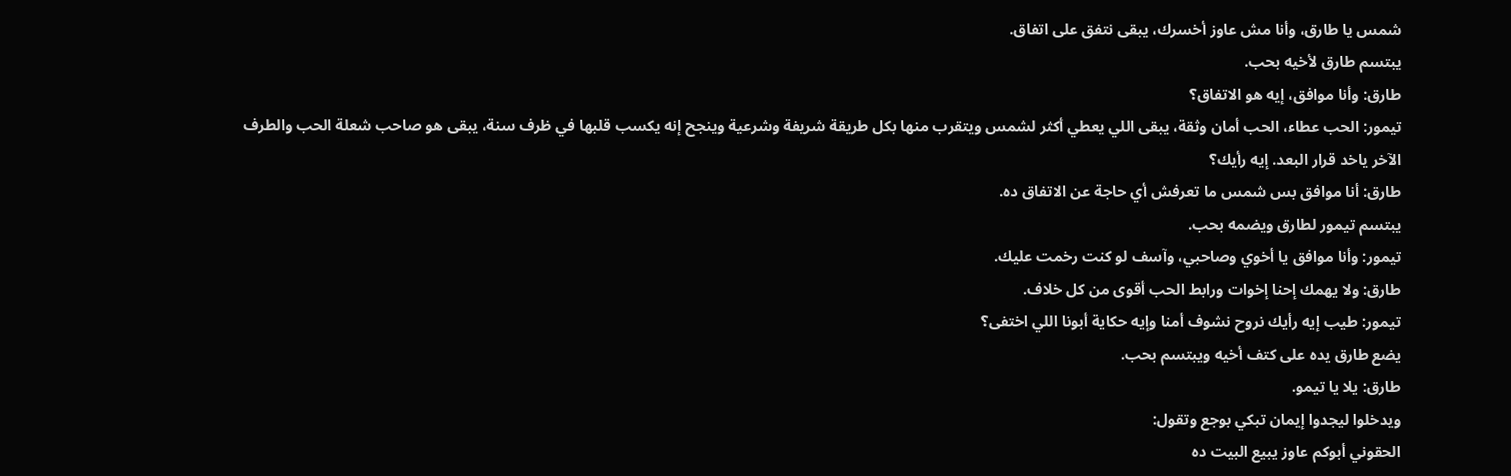شمس يا طارق، وأنا مش عاوز أخسرك، يبقى نتفق على اتفاق.
يبتسم طارق لأخيه بحب.
طارق: وأنا موافق، إيه هو الاتفاق؟
تيمور: الحب عطاء، الحب أمان وثقة، يبقى اللي يعطي أكثر لشمس ويتقرب منها بكل طريقة شريفة وشرعية وينجح إنه يكسب قلبها في ظرف سنة، يبقى هو صاحب شعلة الحب والطرف الآخر ياخد قرار البعد. إيه رأيك؟
طارق: أنا موافق بس شمس ما تعرفش أي حاجة عن الاتفاق ده.
يبتسم تيمور لطارق ويضمه بحب.
تيمور: وأنا موافق يا أخوي وصاحبي، وآسف لو كنت رخمت عليك.
طارق: ولا يهمك إحنا إخوات ورابط الحب أقوى من كل خلاف.
تيمور: طيب إيه رأيك نروح نشوف أمنا وإيه حكاية أبونا اللي اختفى؟
يضع طارق يده على كتف أخيه ويبتسم بحب.
طارق: يلا يا تيمو.
ويدخلوا ليجدوا إيمان تبكي بوجع وتقول:
الحقوني أبوكم عاوز يبيع البيت ده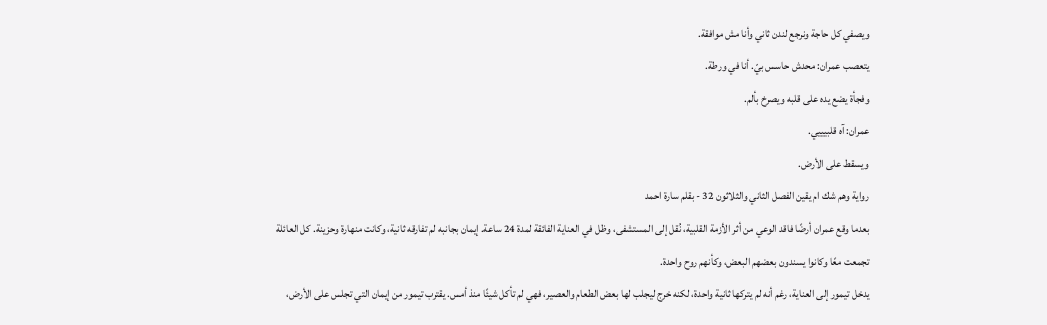ويصفي كل حاجة ونرجع لندن ثاني وأنا مش موافقة.
يتعصب عمران: محدش حاسس بيّ. أنا في ورطة.
وفجأة يضع يده على قلبه ويصرخ بألم.
عمران: آه قلبيييي.
ويسقط على الأرض.
رواية وهم شك ام يقين الفصل الثاني والثلاثون 32 - بقلم سارة احمد
بعدما وقع عمران أرضًا فاقد الوعي من أثر الأزمة القلبية، نُقل إلى المستشفى، وظل في العناية الفائقة لمدة 24 ساعة. إيمان بجانبه لم تفارقه ثانية، وكانت منهارة وحزينة. كل العائلة تجمعت معًا وكانوا يسندون بعضهم البعض، وكأنهم روح واحدة.
يدخل تيمور إلى العناية، رغم أنه لم يتركها ثانية واحدة، لكنه خرج ليجلب لها بعض الطعام والعصير، فهي لم تأكل شيئًا منذ أمس. يقترب تيمور من إيمان التي تجلس على الأرض،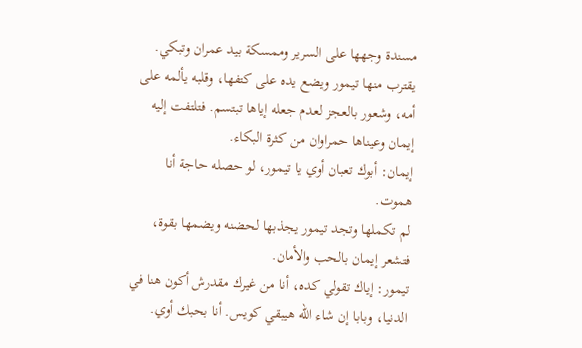مسندة وجهها على السرير وممسكة بيد عمران وتبكي. يقترب منها تيمور ويضع يده على كتفها، وقلبه يألمه على أمه، وشعور بالعجز لعدم جعله إياها تبتسم. فتلتفت إليه إيمان وعيناها حمراوان من كثرة البكاء.
إيمان: أبوك تعبان أوي يا تيمور، لو حصله حاجة أنا هموت.
لم تكملها وتجد تيمور يجذبها لحضنه ويضمها بقوة، فتشعر إيمان بالحب والأمان.
تيمور: إياك تقولي كده، أنا من غيرك مقدرش أكون هنا في الدنيا، وبابا إن شاء الله هيبقي كويس. أنا بحبك أوي.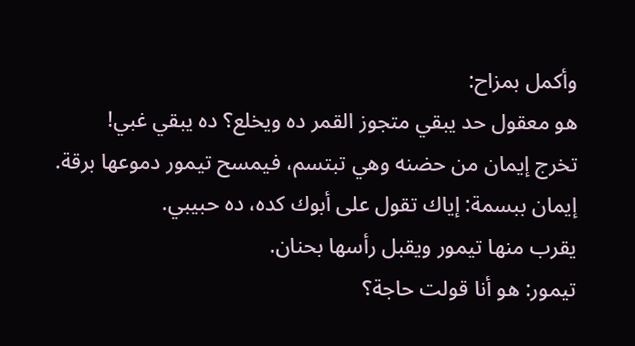وأكمل بمزاح:
هو معقول حد يبقي متجوز القمر ده ويخلع؟ ده يبقي غبي!
تخرج إيمان من حضنه وهي تبتسم، فيمسح تيمور دموعها برقة.
إيمان ببسمة: إياك تقول على أبوك كده، ده حبيبي.
يقرب منها تيمور ويقبل رأسها بحنان.
تيمور: هو أنا قولت حاجة؟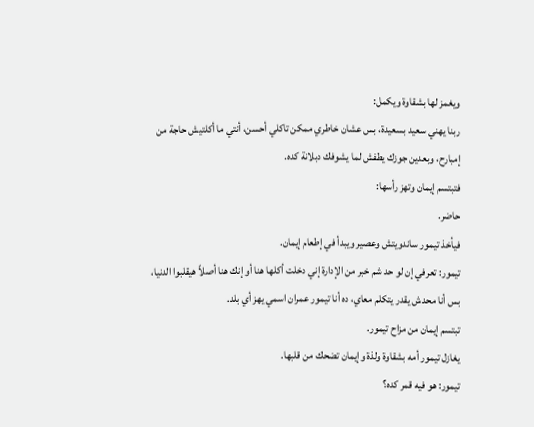ويغمز لها بشقاوة ويكمل:
ربنا يهني سعيد بسعيدة، بس عشان خاطري ممكن تاكلي أحسن، أنتي ما أكلتيش حاجة من إمبارح، وبعدين جوزك يطفش لما يشوفك دبلانة كده.
فتبتسم إيمان وتهز رأسها:
حاضر.
فيأخذ تيمور ساندويتش وعصير ويبدأ في إطعام إيمان.
تيمور: تعرفي إن لو حد شم خبر من الإدارة إني دخلت أكلها هنا أو إنك هنا أصلاً هيقلبوا الدنيا، بس أنا محدش يقدر يتكلم معاي، ده أنا تيمور عمران اسمي يهز أي بلد.
تبتسم إيمان من مزاح تيمور.
يغازل تيمور أمه بشقاوة ولذة وإيمان تضحك من قلبها.
تيمور: هو فيه قمر كده؟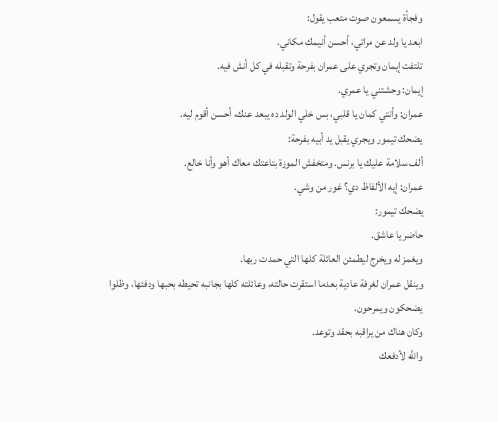وفجأة يسمعون صوت متعب يقول:
ابعد يا ولد عن مراتي، أحسن أنيمك مكاني.
تلتفت إيمان وتجري على عمران بفرحة وتقبله في كل أنش فيه.
إيمان: وحشتني يا عمري.
عمران: وأنتي كمان يا قلبي، بس خلي الولد ده يبعد عنك، أحسن أقوم ليه.
يضحك تيمور ويجري يقبل يد أبيه بفرحة:
ألف سلامة عليك يا برنس. ومتخفش الموزة بتاعتك معاك أهو وأنا خالع.
عمران: إيه الألفاظ دي؟ غور من وشي.
يضحك تيمور:
حاضر يا عاشق.
ويغمز له ويخرج ليطمئن العائلة كلها التي حمدت ربها.
وينقل عمران لغرفة عادية بعدما استقرت حالته، وعائلته كلها بجانبه تحيطه بحبها ودفئها، وظلوا يضحكون ويمرحون.
وكان هناك من يراقبه بحقد وتوعد.
والله لأدفعك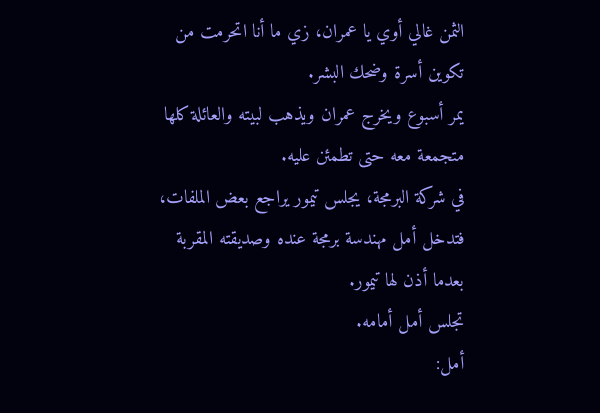الثمن غالي أوي يا عمران، زي ما أنا اتحرمت من تكوين أسرة وضحك البشر.
يمر أسبوع ويخرج عمران ويذهب لبيته والعائلة كلها متجمعة معه حتى تطمئن عليه.
في شركة البرمجة، يجلس تيمور يراجع بعض الملفات، فتدخل أمل مهندسة برمجة عنده وصديقته المقربة بعدما أذن لها تيمور.
تجلس أمل أمامه.
أمل: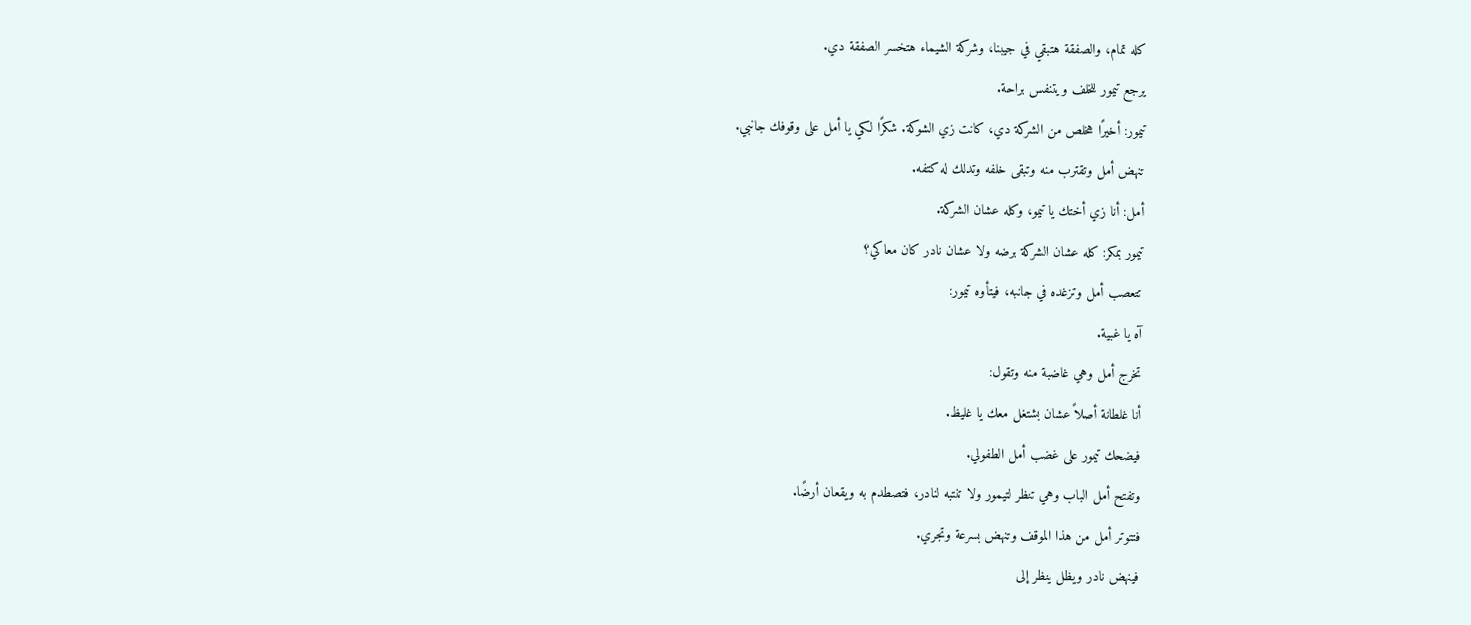كله تمام، والصفقة هتبقي في جيبنا، وشركة الشيماء هتخسر الصفقة دي.
يرجع تيمور للخلف ويتنفس براحة.
تيمور: أخيرًا هخلص من الشركة دي، كانت زي الشوكة. شكرًا لكي يا أمل على وقوفك جانبي.
تنهض أمل وتقترب منه وتبقى خلفه وتدلك له كتفه.
أمل: أنا زي أختك يا تيمو، وكله عشان الشركة.
تيمور بمكر: كله عشان الشركة برضه ولا عشان نادر كان معاكي؟
تتعصب أمل وتزغده في جانبه، فيتأوه تيمور:
آه يا غبية.
تخرج أمل وهي غاضبة منه وتقول:
أنا غلطانة أصلاً عشان بشتغل معك يا غليظ.
فيضحك تيمور على غضب أمل الطفولي.
وتفتح أمل الباب وهي تنظر لتيمور ولا تنتبه لنادر، فتصطدم به ويقعان أرضًا.
فتتوتر أمل من هذا الموقف وتنهض بسرعة وتجري.
فينهض نادر ويظل ينظر إلى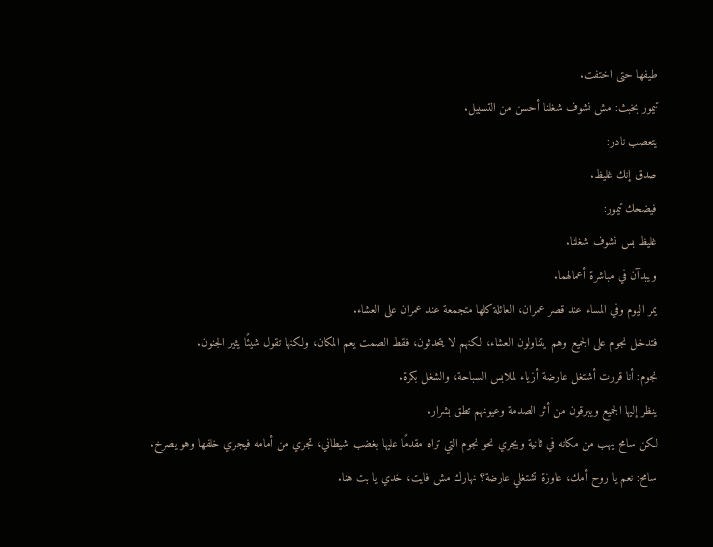طيفها حتى اختفت.
تيمور بخبث: مش نشوف شغلنا أحسن من التسبيل.
يتعصب نادر:
صدق إنك غليظ.
فيضحك تيمور:
غليظ بس نشوف شغلنا.
ويبدآن في مباشرة أعمالهما.
يمر اليوم وفي المساء عند قصر عمران، العائلة كلها متجمعة عند عمران على العشاء.
فتدخل نجوم على الجميع وهم يتناولون العشاء، لكنهم لا يتحدثون، فقط الصمت يعم المكان، ولكنها تقول شيئًا يثير الجنون.
نجوم: أنا قررت أشتغل عارضة أزياء لملابس السباحة، والشغل بكرة.
ينظر إليها الجميع ويبرقون من أثر الصدمة وعيونهم تطق بشرار.
لكن سامح يهب من مكانه في ثانية ويجري نحو نجوم التي تراه مقدمًا عليها بغضب شيطاني، تجري من أمامه فيجري خلفها وهو يصرخ.
سامح: نعم يا روح أمك، عاوزة تشتغلي عارضة؟ نهارك مش فايت، خدي يا بت هنا.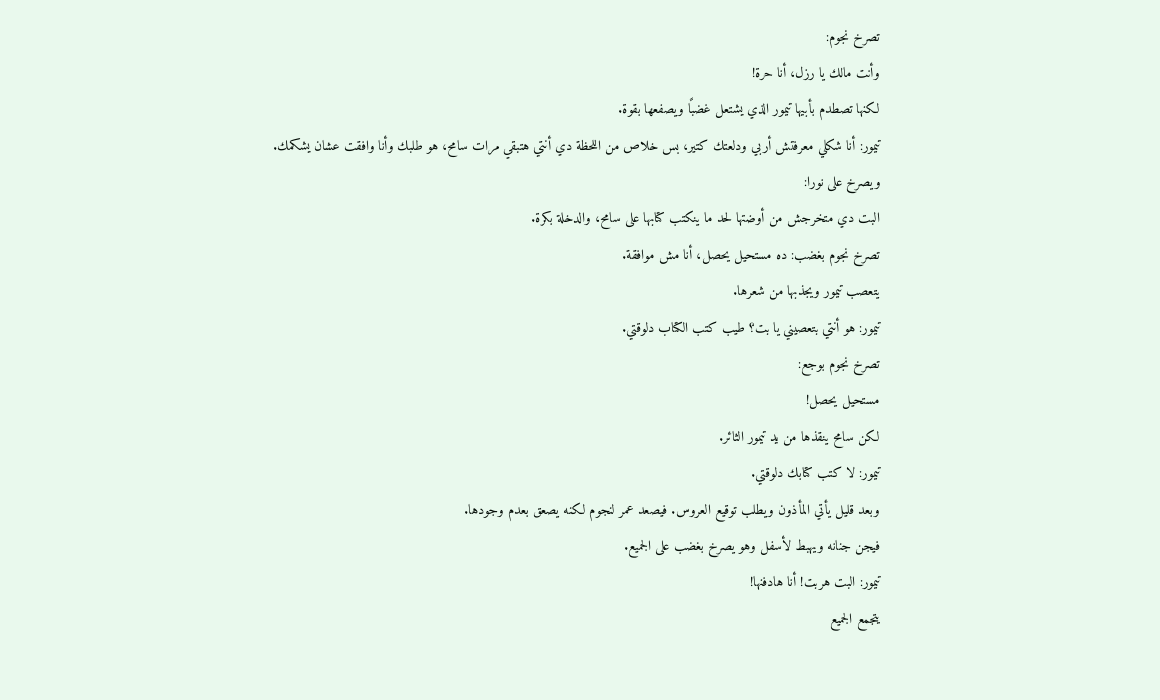تصرخ نجوم:
وأنت مالك يا رزل، أنا حرة!
لكنها تصطدم بأبيها تيمور الذي يشتعل غضبًا ويصفعها بقوة.
تيمور: أنا شكلي معرفتش أربي ودلعتك كتير، بس خلاص من اللحظة دي أنتي هتبقي مرات سامح، هو طلبك وأنا وافقت عشان يشكمك.
ويصرخ على نورا:
البت دي متخرجش من أوضتها لحد ما ينكتب كتابها على سامح، والدخلة بكرة.
تصرخ نجوم بغضب: ده مستحيل يحصل، أنا مش موافقة.
يتعصب تيمور ويجذبها من شعرها.
تيمور: هو أنتي بتعصيني يا بت؟ طيب كتب الكتاب دلوقتي.
تصرخ نجوم بوجع:
مستحيل يحصل!
لكن سامح ينقذها من يد تيمور الثائر.
تيمور: لا كتب كتابك دلوقتي.
وبعد قليل يأتي المأذون ويطلب توقيع العروس. فيصعد عمر لنجوم لكنه يصعق بعدم وجودها.
فيجن جنانه ويهبط لأسفل وهو يصرخ بغضب على الجميع.
تيمور: البت هربت! أنا هادفنها!
يتجمع الجميع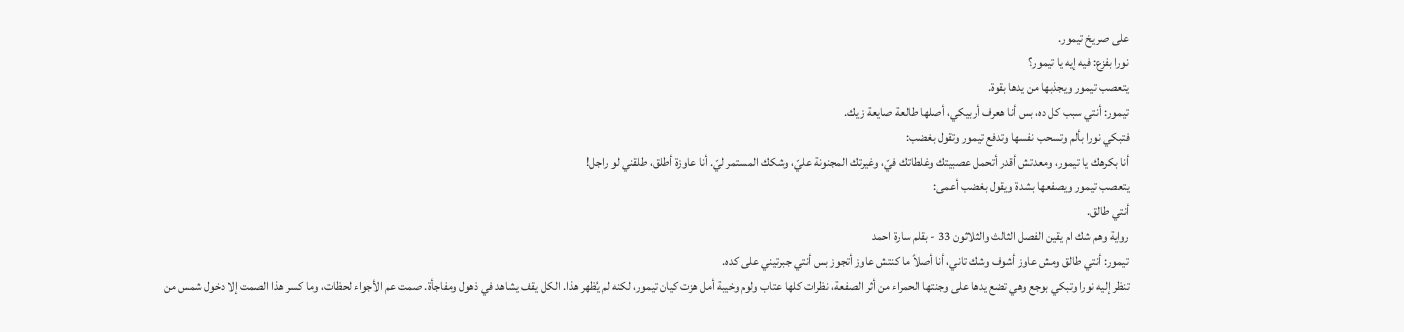على صريخ تيمور.
نورا بفزع: فيه إيه يا تيمور؟
يتعصب تيمور ويجذبها من يدها بقوة.
تيمور: أنتي سبب كل ده، بس أنا هعرف أربيكي، أصلها طالعة صايعة زيك.
فتبكي نورا بألم وتسحب نفسها وتدفع تيمور وتقول بغضب:
أنا بكرهك يا تيمور، ومعدتش أقدر أتحمل عصبيتك وغلطاتك فيّ، وغيرتك المجنونة عليّ، وشكك المستمر ليّ. أنا عاوزة أطلق، طلقني لو راجل!
يتعصب تيمور ويصفعها بشدة ويقول بغضب أعمى:
أنتي طالق.
رواية وهم شك ام يقين الفصل الثالث والثلاثون 33 - بقلم سارة احمد
تيمور: أنتي طالق ومش عاوز أشوف وشك تاني، أنا أصلاً ما كنتش عاوز أتجوز بس أنتي جبرتيني على كده.
تنظر إليه نورا وتبكي بوجع وهي تضع يدها على وجنتها الحمراء من أثر الصفعة، نظرات كلها عتاب ولوم وخيبة أمل هزت كيان تيمور، لكنه لم يُظهر هذا. الكل يقف يشاهد في ذهول ومفاجأة. صمت عم الأجواء لحظات، وما كسر هذا الصمت إلا دخول شمس من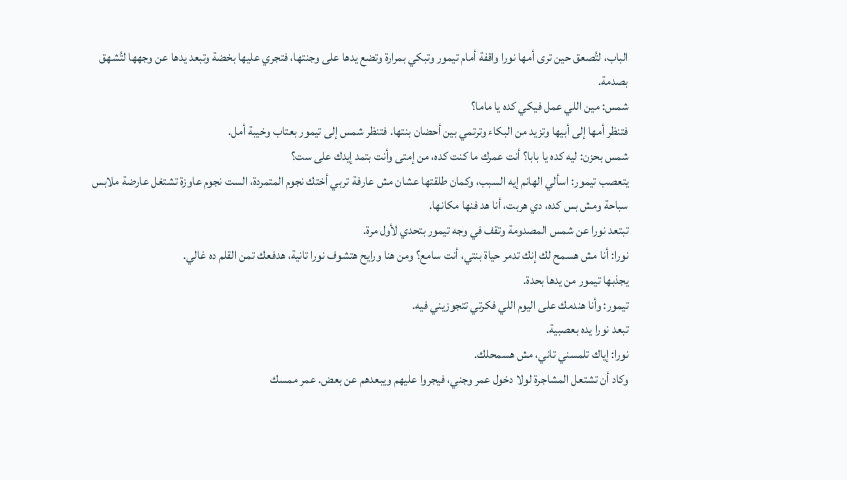الباب، لتُصعق حين ترى أمها نورا واقفة أمام تيمور وتبكي بمرارة وتضع يدها على وجنتها، فتجري عليها بخضة وتبعد يدها عن وجهها لتُشهق بصدمة.
شمس: مين اللي عمل فيكي كده يا ماما؟
فتنظر أمها إلى أبيها وتزيد من البكاء وترتمي بين أحضان بنتها. فتنظر شمس إلى تيمور بعتاب وخيبة أمل.
شمس بحزن: ليه كده يا بابا؟ أنت عمرك ما كنت كده، من إمتى وأنت بتمد إيدك على ست؟
يتعصب تيمور: اسألي الهانم إيه السبب، وكمان طلقتها عشان مش عارفة تربي أختك نجوم المتمردة، الست نجوم عاوزة تشتغل عارضة ملابس سباحة ومش بس كده، دي هربت، أنا هد فنها مكانها.
تبتعد نورا عن شمس المصدومة وتقف في وجه تيمور بتحدي لأول مرة.
نورا: أنا مش هسمح لك إنك تدمر حياة بنتي، أنت سامع؟ ومن هنا ورايح هتشوف نورا تانية، هدفعك تمن القلم ده غالي.
يجذبها تيمور من يدها بحدة.
تيمور: وأنا هندمك على اليوم اللي فكرتي تتجوزيني فيه.
تبعد نورا يده بعصبية.
نورا: إياك تلمسني تاني، مش هسمحلك.
وكاد أن تشتعل المشاجرة لولا دخول عمر وجني، فيجروا عليهم ويبعدهم عن بعض. عمر ممسك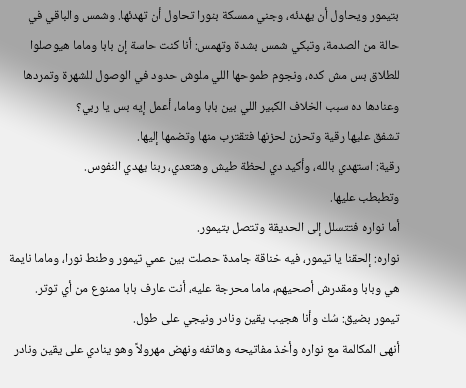بتيمور ويحاول أن يهدئه، وجني ممسكة بنورا تحاول أن تهدئها. وشمس والباقي في حالة من الصدمة، وتبكي شمس بشدة وتهمس: أنا كنت حاسة إن بابا وماما هيوصلوا للطلاق بس مش كده، ونجوم طموحها اللي ملوش حدود في الوصول للشهرة وتمردها وعنادها ده سبب الخلاف الكبير اللي بين بابا وماما، أعمل إيه بس يا ربي؟
تشفق عليها رقية وتحزن لحزنها فتقترب منها وتضمها إليها.
رقية: استهدي بالله، وأكيد دي لحظة طيش وهتعدي، ربنا يهدي النفوس.
وتطبطب عليها.
أما نواره فتتسلل إلى الحديقة وتتصل بتيمور.
نواره: إلحقنا يا تيمور، فيه خناقة جامدة حصلت بين عمي تيمور وطنط نورا، وماما نايمة هي وبابا ومقدرش أصحيهم، ماما محرجة عليه، أنت عارف بابا ممنوع من أي توتر.
تيمور بضيق: سُك وأنا هجيب يقين ونادر ونيجي على طول.
أنهى المكالمة مع نواره وأخذ مفاتيحه وهاتفه ونهض مهرولاً وهو ينادي على يقين ونادر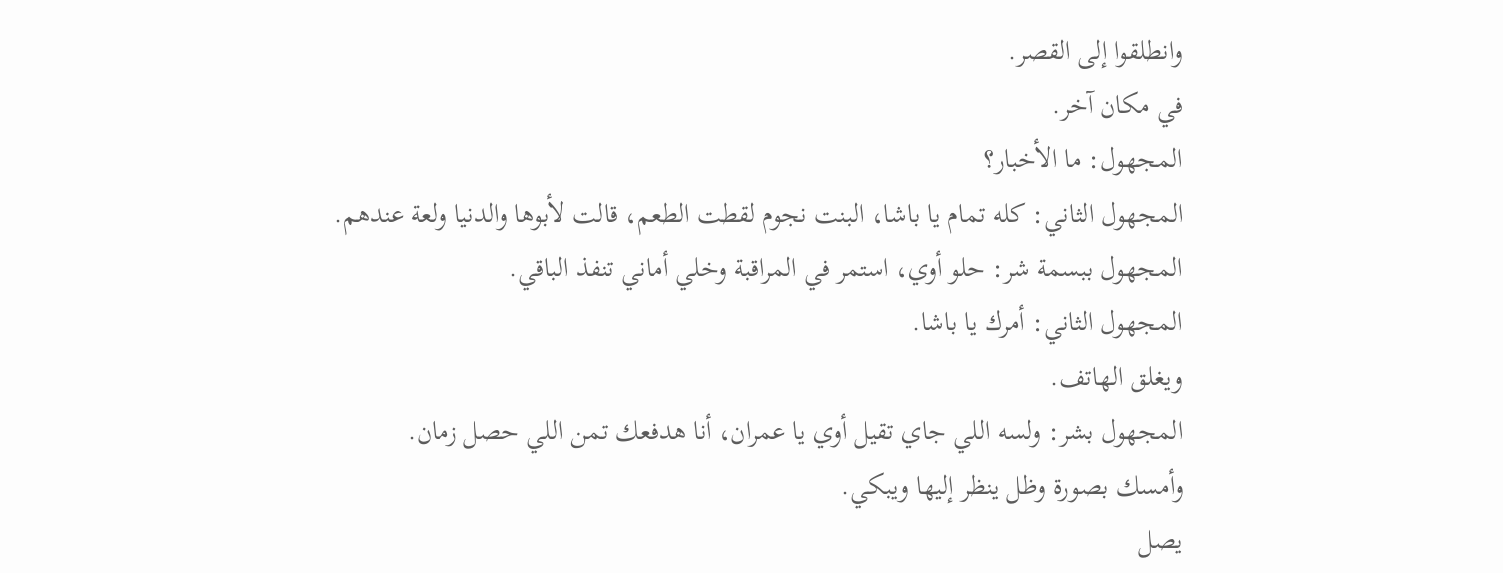وانطلقوا إلى القصر.
في مكان آخر.
المجهول: ما الأخبار؟
المجهول الثاني: كله تمام يا باشا، البنت نجوم لقطت الطعم، قالت لأبوها والدنيا ولعة عندهم.
المجهول ببسمة شر: حلو أوي، استمر في المراقبة وخلي أماني تنفذ الباقي.
المجهول الثاني: أمرك يا باشا.
ويغلق الهاتف.
المجهول بشر: ولسه اللي جاي تقيل أوي يا عمران، أنا هدفعك تمن اللي حصل زمان.
وأمسك بصورة وظل ينظر إليها ويبكي.
يصل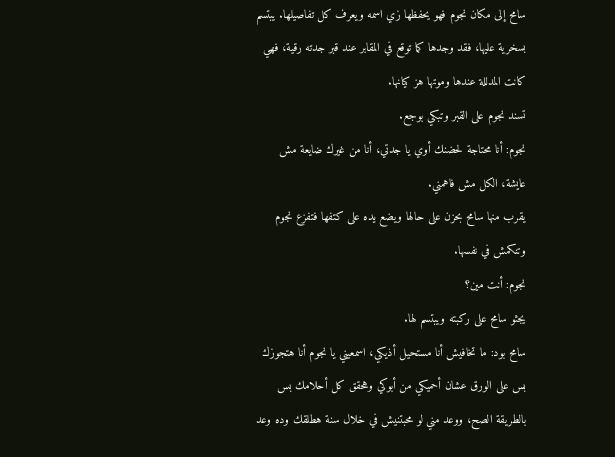سامح إلى مكان نجوم فهو يحفظها زي اسمه ويعرف كل تفاصيلها. يبتسم بسخرية عليها، فقد وجدها كما توقع في المقابر عند قبر جدته رقية، فهي كانت المدللة عندها وموتها هز كيانها.
تسند نجوم على القبر وتبكي بوجع.
نجوم: أنا محتاجة لحضنك أوي يا جدتي، أنا من غيرك ضايعة مش عايشة، الكل مش فاهمني.
يقرب منها سامح بحزن على حالها ويضع يده على كتفها فتفزع نجوم وتنكمش في نفسها.
نجوم: أنت مين؟
يجثو سامح على ركبته ويبتسم لها.
سامح بود: ما تخافيش أنا مستحيل أذيكي، اسمعيني يا نجوم أنا هتجوزك بس على الورق عشان أحميكي من أبوكي وهحقق كل أحلامك بس بالطريقة الصح، ووعد مني لو محبتنيش في خلال سنة هطلقك وده وعد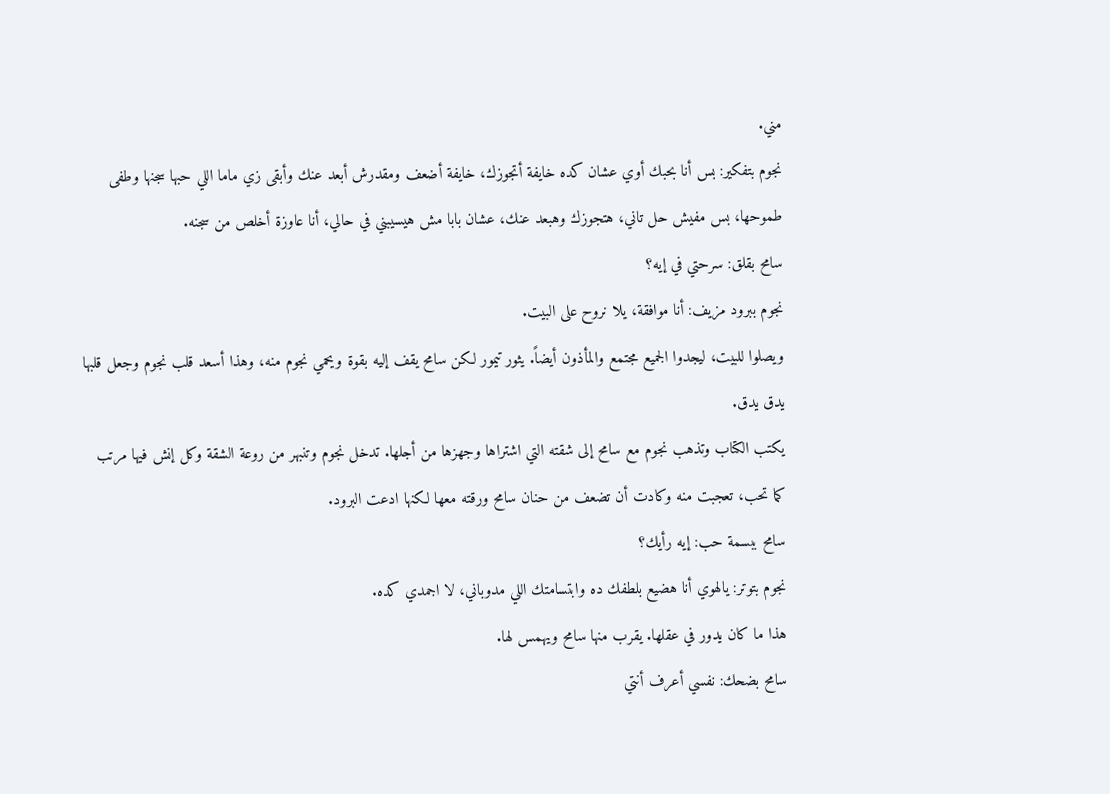مني.
نجوم بتفكير: بس أنا بحبك أوي عشان كده خايفة أتجوزك، خايفة أضعف ومقدرش أبعد عنك وأبقى زي ماما اللي حبها سجنها وطفى طموحها، بس مفيش حل تاني، هتجوزك وهبعد عنك، عشان بابا مش هيسيبني في حالي، أنا عاوزة أخلص من سجنه.
سامح بقلق: سرحتي في إيه؟
نجوم ببرود مزيف: أنا موافقة، يلا نروح على البيت.
ويصلوا للبيت، ليجدوا الجميع مجتمع والمأذون أيضاً. يثور تيمور لكن سامح يقف إليه بقوة ويحمي نجوم منه، وهذا أسعد قلب نجوم وجعل قلبها يدق يدق.
يكتب الكتاب وتذهب نجوم مع سامح إلى شقته التي اشتراها وجهزها من أجلها. تدخل نجوم وتنبهر من روعة الشقة وكل إنش فيها مرتب كما تحب، تعجبت منه وكادت أن تضعف من حنان سامح ورقته معها لكنها ادعت البرود.
سامح ببسمة حب: إيه رأيك؟
نجوم بتوتر: يالهوي أنا هضيع بلطفك ده وابتسامتك اللي مدوباني، لا اجمدي كده.
هذا ما كان يدور في عقلها. يقرب منها سامح ويهمس لها.
سامح بضحك: نفسي أعرف أنتي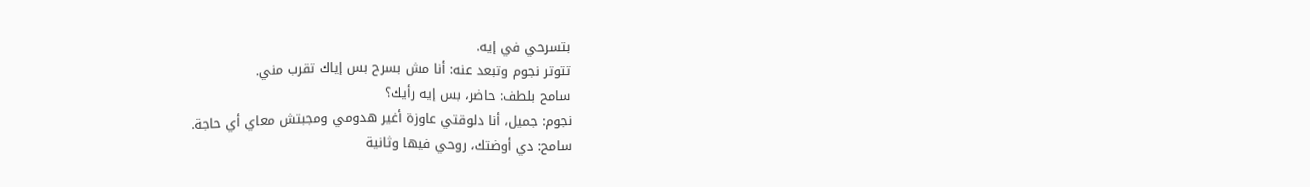بتسرحي في إيه.
تتوتر نجوم وتبعد عنه: أنا مش بسرح بس إياك تقرب مني.
سامح بلطف: حاضر، بس إيه رأيك؟
نجوم: جميل، أنا دلوقتي عاوزة أغير هدومي ومجبتش معاي أي حاجة.
سامح: دي أوضتك، روحي فيها وثانية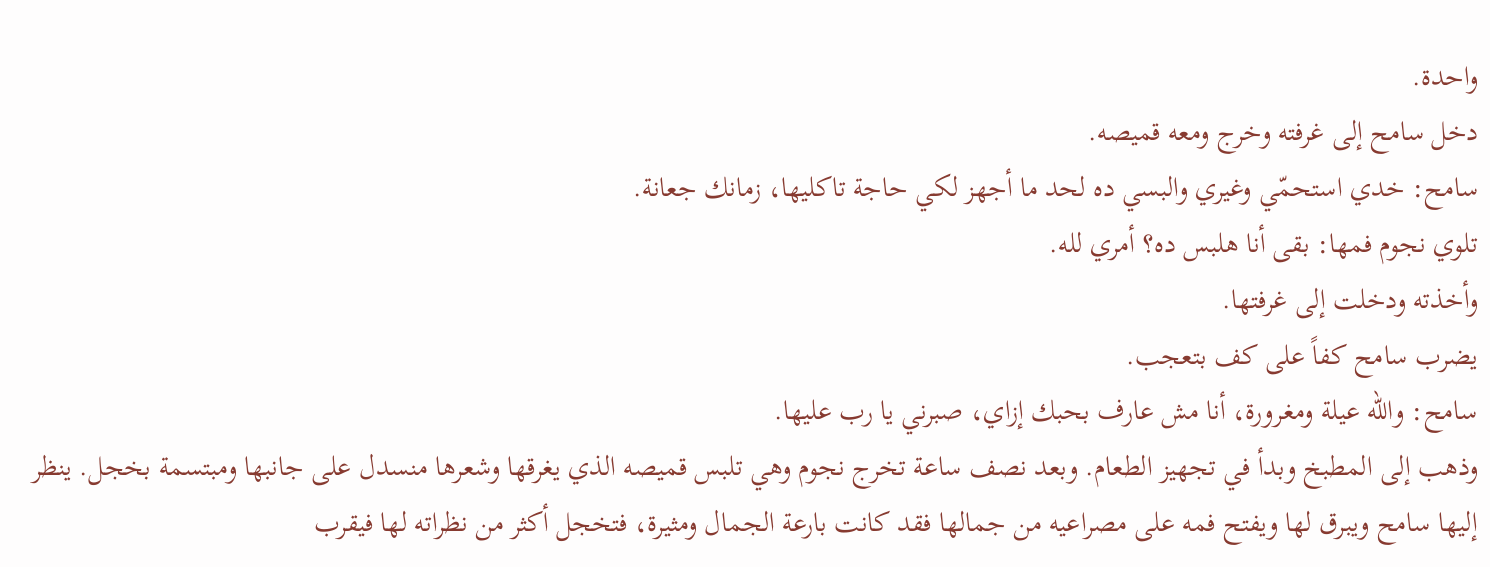واحدة.
دخل سامح إلى غرفته وخرج ومعه قميصه.
سامح: خدي استحمّي وغيري والبسي ده لحد ما أجهز لكي حاجة تاكليها، زمانك جعانة.
تلوي نجوم فمها: بقى أنا هلبس ده؟ أمري لله.
وأخذته ودخلت إلى غرفتها.
يضرب سامح كفاً على كف بتعجب.
سامح: والله عيلة ومغرورة، أنا مش عارف بحبك إزاي، صبرني يا رب عليها.
وذهب إلى المطبخ وبدأ في تجهيز الطعام. وبعد نصف ساعة تخرج نجوم وهي تلبس قميصه الذي يغرقها وشعرها منسدل على جانبها ومبتسمة بخجل. ينظر إليها سامح ويبرق لها ويفتح فمه على مصراعيه من جمالها فقد كانت بارعة الجمال ومثيرة، فتخجل أكثر من نظراته لها فيقرب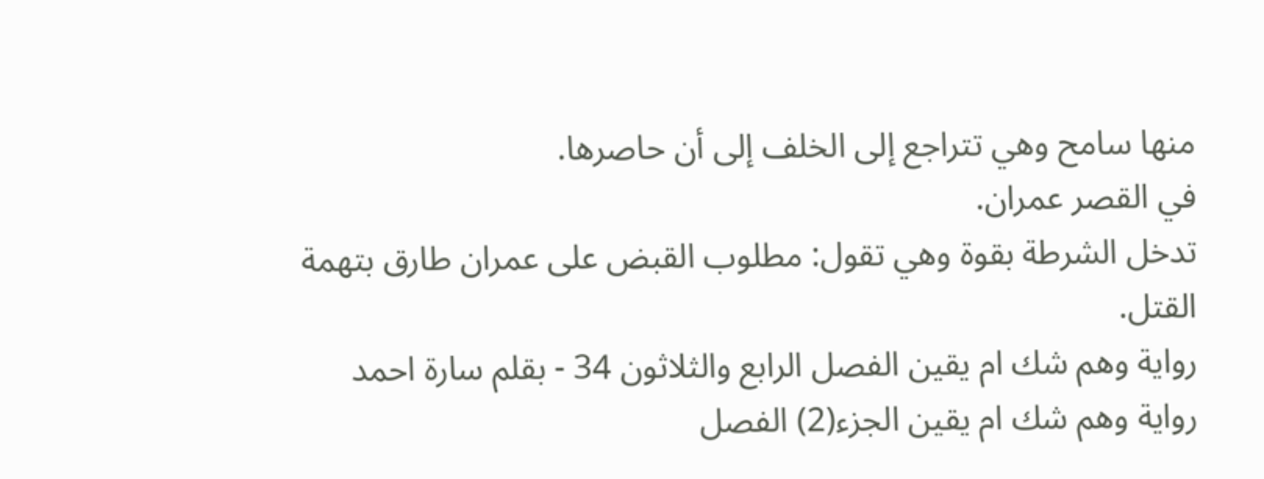منها سامح وهي تتراجع إلى الخلف إلى أن حاصرها.
في القصر عمران.
تدخل الشرطة بقوة وهي تقول: مطلوب القبض على عمران طارق بتهمة القتل.
رواية وهم شك ام يقين الفصل الرابع والثلاثون 34 - بقلم سارة احمد
رواية وهم شك ام يقين الجزء(2) الفصل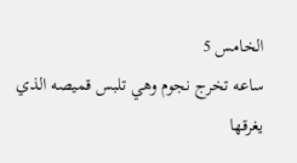الخامس 5
ساعه تخرج نجوم وهي تلبس قميصه الذي يغرقها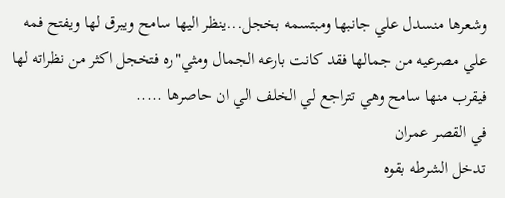وشعرها منسدل علي جانبها ومبتسمه بخجل...ينظر اليها سامح ويبرق لها ويفتح فمه علي مصرعيه من جمالها فقد كانت بارعه الجمال ومثي"ره فتخجل اكثر من نظراته لها فيقرب منها سامح وهي تتراجع لي الخلف الي ان حاصرها .....
في القصر عمران
تدخل الشرطه بقوه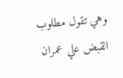وهي تقول مطلوب القبض علي عمران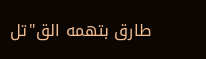طارق بتهمه الق"تل